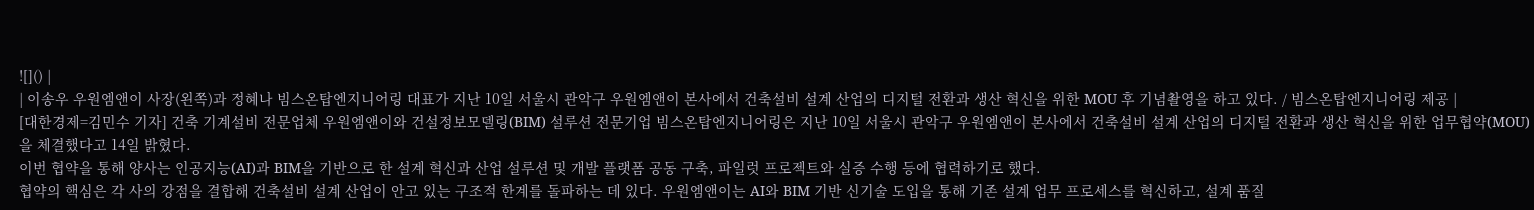![]() |
| 이송우 우원엠앤이 사장(왼쪽)과 정혜나 빔스온탑엔지니어링 대표가 지난 10일 서울시 관악구 우원엠앤이 본사에서 건축설비 설계 산업의 디지털 전환과 생산 혁신을 위한 MOU 후 기념촬영을 하고 있다. / 빔스온탑엔지니어링 제공 |
[대한경제=김민수 기자] 건축 기계설비 전문업체 우원엠앤이와 건설정보모델링(BIM) 설루션 전문기업 빔스온탑엔지니어링은 지난 10일 서울시 관악구 우원엠앤이 본사에서 건축설비 설계 산업의 디지털 전환과 생산 혁신을 위한 업무협약(MOU)을 체결했다고 14일 밝혔다.
이번 협약을 통해 양사는 인공지능(AI)과 BIM을 기반으로 한 설계 혁신과 산업 설루션 및 개발 플랫폼 공동 구축, 파일럿 프로젝트와 실증 수행 등에 협력하기로 했다.
협약의 핵심은 각 사의 강점을 결합해 건축설비 설계 산업이 안고 있는 구조적 한계를 돌파하는 데 있다. 우원엠앤이는 AI와 BIM 기반 신기술 도입을 통해 기존 설계 업무 프로세스를 혁신하고, 설계 품질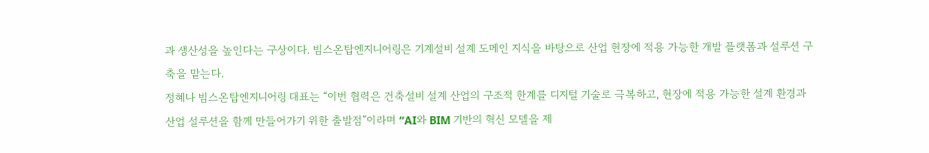과 생산성을 높인다는 구상이다. 빔스온탑엔지니어링은 기계설비 설계 도메인 지식을 바탕으로 산업 현장에 적용 가능한 개발 플랫폼과 설루션 구축을 맡는다.
정혜나 빔스온탑엔지니어링 대표는 “이번 협력은 건축설비 설계 산업의 구조적 한계를 디지털 기술로 극복하고, 현장에 적용 가능한 설계 환경과 산업 설루션을 함께 만들어가기 위한 출발점”이라며 “AI와 BIM 기반의 혁신 모델을 제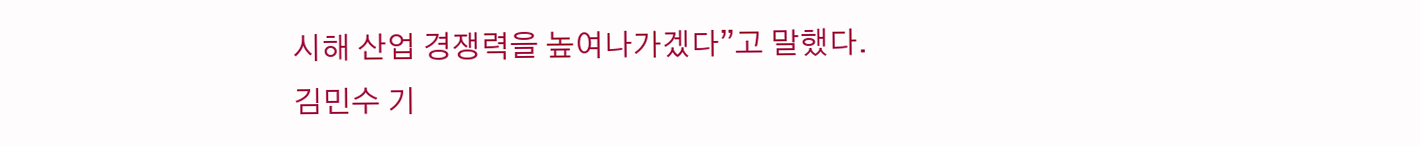시해 산업 경쟁력을 높여나가겠다”고 말했다.
김민수 기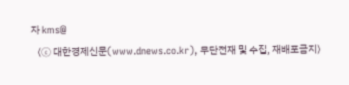자 kms@
〈ⓒ 대한경제신문(www.dnews.co.kr), 무단전재 및 수집, 재배포금지〉